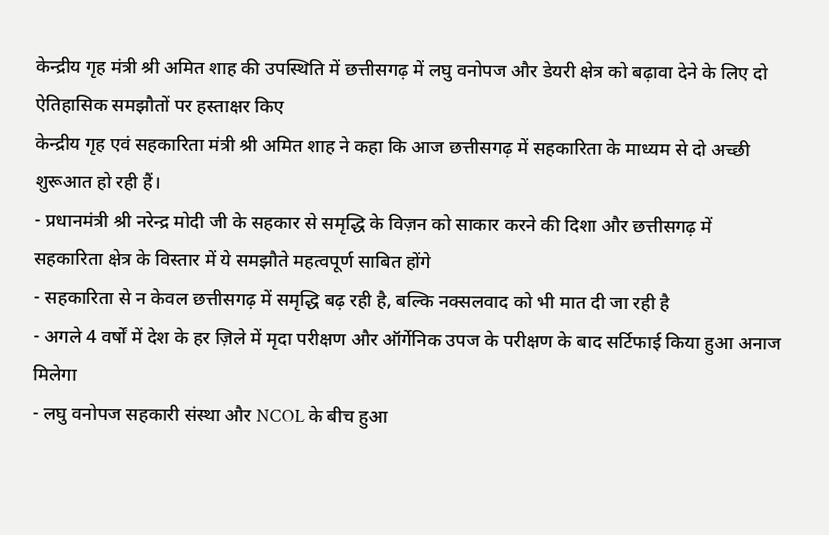केन्द्रीय गृह मंत्री श्री अमित शाह की उपस्थिति में छत्तीसगढ़ में लघु वनोपज और डेयरी क्षेत्र को बढ़ावा देने के लिए दो ऐतिहासिक समझौतों पर हस्ताक्षर किए
केन्द्रीय गृह एवं सहकारिता मंत्री श्री अमित शाह ने कहा कि आज छत्तीसगढ़ में सहकारिता के माध्यम से दो अच्छी शुरूआत हो रही हैं।
- प्रधानमंत्री श्री नरेन्द्र मोदी जी के सहकार से समृद्धि के विज़न को साकार करने की दिशा और छत्तीसगढ़ में सहकारिता क्षेत्र के विस्तार में ये समझौते महत्वपूर्ण साबित होंगे
- सहकारिता से न केवल छत्तीसगढ़ में समृद्धि बढ़ रही है, बल्कि नक्सलवाद को भी मात दी जा रही है
- अगले 4 वर्षों में देश के हर ज़िले में मृदा परीक्षण और ऑर्गेनिक उपज के परीक्षण के बाद सर्टिफाई किया हुआ अनाज मिलेगा
- लघु वनोपज सहकारी संस्था और NCOL के बीच हुआ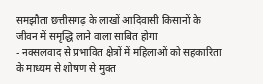समझौता छत्तीसगढ़ के लाखों आदिवासी किसानों के जीवन में समृद्धि लाने वाला साबित होगा
- नक्सलवाद से प्रभावित क्षेत्रों में महिलाओं को सहकारिता के माध्यम से शोषण से मुक्त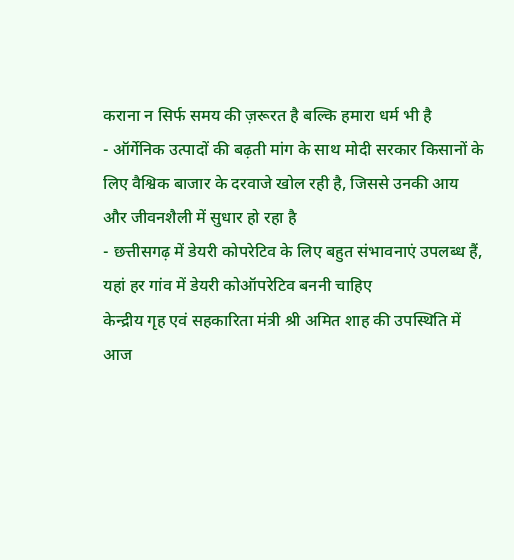कराना न सिर्फ समय की ज़रूरत है बल्कि हमारा धर्म भी है
- ऑर्गेनिक उत्पादों की बढ़ती मांग के साथ मोदी सरकार किसानों के लिए वैश्विक बाजार के दरवाजे खोल रही है, जिससे उनकी आय और जीवनशैली में सुधार हो रहा है
- छत्तीसगढ़ में डेयरी कोपरेटिव के लिए बहुत संभावनाएं उपलब्ध हैं, यहां हर गांव में डेयरी कोऑपरेटिव बननी चाहिए
केन्द्रीय गृह एवं सहकारिता मंत्री श्री अमित शाह की उपस्थिति में आज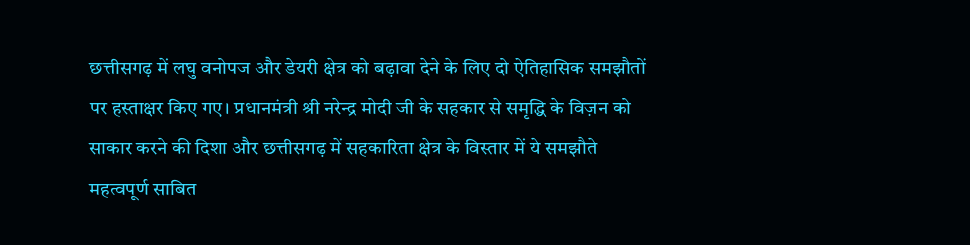छत्तीसगढ़ में लघु वनोपज और डेयरी क्षेत्र को बढ़ावा देने के लिए दो ऐतिहासिक समझौतों पर हस्ताक्षर किए गए। प्रधानमंत्री श्री नरेन्द्र मोदी जी के सहकार से समृद्धि के विज़न को साकार करने की दिशा और छत्तीसगढ़ में सहकारिता क्षेत्र के विस्तार में ये समझौते महत्वपूर्ण साबित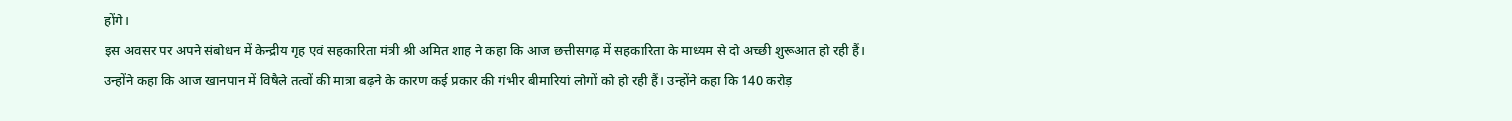होंगे।
इस अवसर पर अपने संबोधन में केन्द्रीय गृह एवं सहकारिता मंत्री श्री अमित शाह ने कहा कि आज छत्तीसगढ़ में सहकारिता के माध्यम से दो अच्छी शुरूआत हो रही हैं। उन्होंने कहा कि आज खानपान में विषैले तत्वों की मात्रा बढ़ने के कारण कई प्रकार की गंभीर बीमारियां लोगों को हो रही हैं। उन्होंने कहा कि 140 करोड़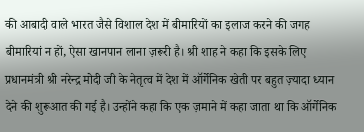की आबादी वाले भारत जैसे विशाल देश में बीमारियों का इलाज करने की जगह बीमारियां न हों, ऐसा खानपान लाना ज़रूरी है। श्री शाह ने कहा कि इसके लिए प्रधानमंत्री श्री नरेन्द्र मोदी जी के नेतृत्व में देश में ऑर्गेनिक खेती पर बहुत ज़्यादा ध्यान देने की शुरूआत की गई है। उन्होंने कहा कि एक ज़माने में कहा जाता था कि ऑर्गेनिक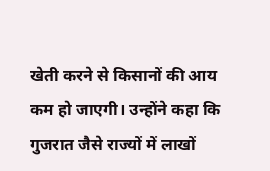खेती करने से किसानों की आय कम हो जाएगी। उन्होंने कहा कि गुजरात जैसे राज्यों में लाखों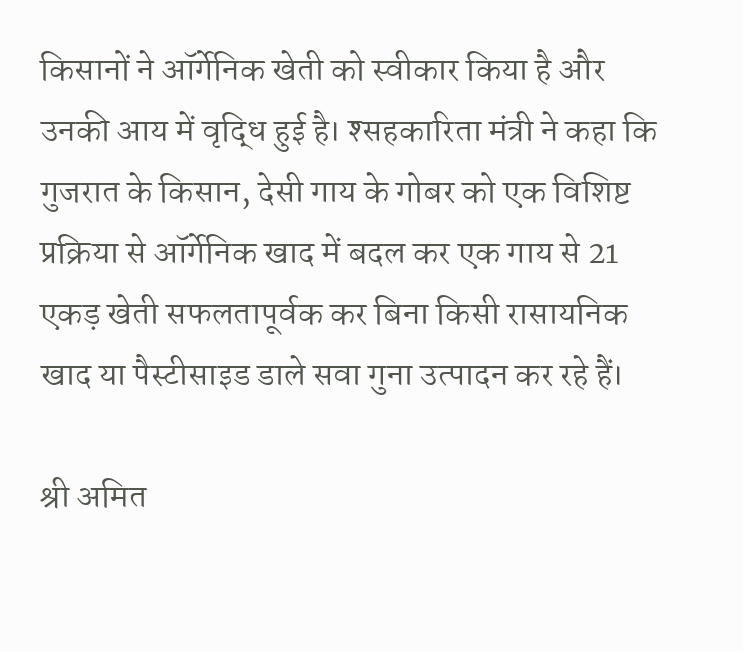किसानों ने ऑर्गेनिक खेती को स्वीकार किया है और उनकी आय में वृद्धि हुई है। श्सहकारिता मंत्री ने कहा कि गुजरात के किसान, देसी गाय के गोबर को एक विशिष्ट प्रक्रिया से ऑर्गेनिक खाद में बदल कर एक गाय से 21 एकड़ खेती सफलतापूर्वक कर बिना किसी रासायनिक खाद या पैस्टीसाइड डाले सवा गुना उत्पादन कर रहे हैं।

श्री अमित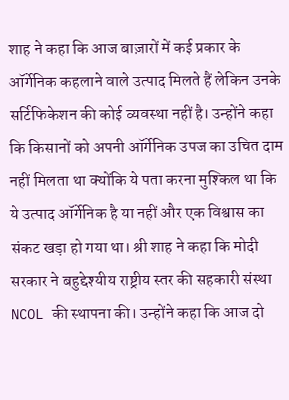शाह ने कहा कि आज बाज़ारों में कई प्रकार के ऑर्गेनिक कहलाने वाले उत्पाद मिलते हैं लेकिन उनके सर्टिफिकेशन की कोई व्यवस्था नहीं है। उन्होंने कहा कि किसानों को अपनी ऑर्गेनिक उपज का उचित दाम नहीं मिलता था क्योंकि ये पता करना मुश्किल था कि ये उत्पाद ऑर्गेनिक है या नहीं और एक विश्वास का संकट खड़ा हो गया था। श्री शाह ने कहा कि मोदी सरकार ने बहुद्देश्यीय राष्ट्रीय स्तर की सहकारी संस्था NCOL की स्थापना की। उन्होंने कहा कि आज दो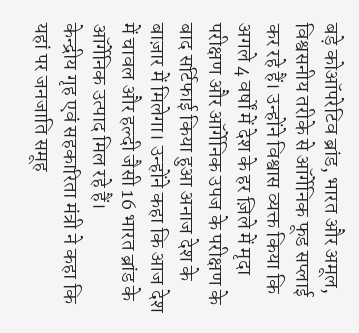बड़े कोऑपरेटिव ब्रांड, भारत और अमूल, विश्वसनीय तरीके से ऑर्गेनिक फूड सप्लाई कर रहे हैं। उन्होंने विश्वास व्यक्त किया कि अगले 4 वर्षों में देश के हर ज़िले में मृदा परीक्षण और ऑर्गेनिक उपज के परीक्षण के बाद सर्टिफाई किया हुआ अनाज देश के बाज़ार में मिलेगा। उन्होंने कहा कि आज देश में चावल और हल्दी जैसी 16 भारत ब्रांड के ऑर्गेनिक उत्पाद मिल रहे हैं।
केन्द्रीय गृह एवं सहकारिता मंत्री ने कहा कि यहां पर जनजाति समूह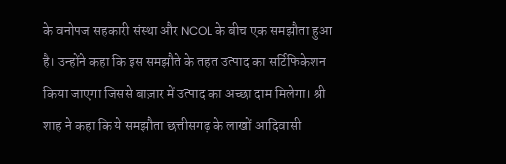के वनोपज सहकारी संस्था और NCOL के बीच एक समझौता हुआ है। उन्होंने कहा कि इस समझौते के तहत उत्पाद का सर्टिफिकेशन किया जाएगा जिससे बाज़ार में उत्पाद का अच्छा दाम मिलेगा। श्री शाह ने कहा कि ये समझौता छत्तीसगढ़ के लाखों आदिवासी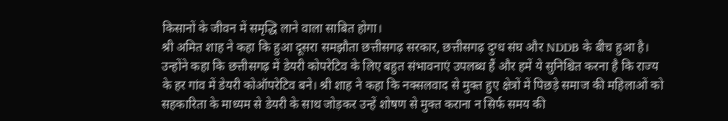किसानों के जीवन में समृद्धि लाने वाला साबित होगा।
श्री अमित शाह ने कहा कि हुआ दूसरा समझौता छत्तीसगढ़ सरकार, छत्तीसगढ़ दुग्ध संघ और NDDB के बीच हुआ है। उन्होंने कहा कि छत्तीसगढ़ में डेयरी कोपरेटिव के लिए बहुत संभावनाएं उपलब्ध हैं और हमें ये सुनिश्चित करना है कि राज्य के हर गांव में डेयरी कोऑपरेटिव बने। श्री शाह ने कहा कि नक्सलवाद से मुक्त हुए क्षेत्रों में पिछड़े समाज की महिलाओं को सहकारिता के माध्यम से डेयरी के साथ जोड़कर उन्हें शोषण से मुक्त कराना न सिर्फ समय की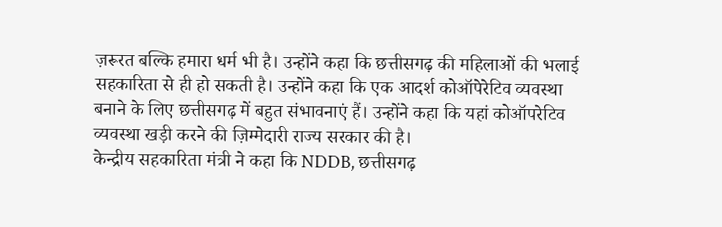ज़रूरत बल्कि हमारा धर्म भी है। उन्होंने कहा कि छत्तीसगढ़ की महिलाओं की भलाई सहकारिता से ही हो सकती है। उन्होंने कहा कि एक आदर्श कोऑपेरेटिव व्यवस्था बनाने के लिए छत्तीसगढ़ में बहुत संभावनाएं हैं। उन्होंने कहा कि यहां कोऑपरेटिव व्यवस्था खड़ी करने की ज़िम्मेदारी राज्य सरकार की है।
केन्द्रीय सहकारिता मंत्री ने कहा कि NDDB, छत्तीसगढ़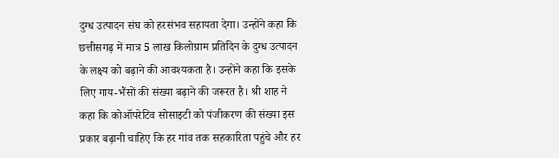दुग्ध उत्पादन संघ को हरसंभव सहायता देगा। उन्होंने कहा कि छत्तीसगढ़ में मात्र 5 लाख किलोग्राम प्रतिदिन के दुग्ध उत्पादन के लक्ष्य को बढ़ाने की आवश्यकता है। उन्होंने कहा कि इसके लिए गाय-भैंसों की संख्या बढ़ाने की जरूरत है। श्री शाह ने कहा कि कोऑपरेटिव सोसाइटी को पंजीकरण की संख्या इस प्रकार बढ़ानी चाहिए कि हर गांव तक सहकारिता पहुंचे और हर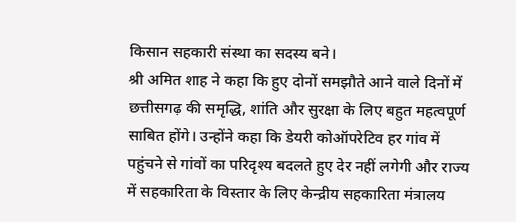किसान सहकारी संस्था का सदस्य बने।
श्री अमित शाह ने कहा कि हुए दोनों समझौते आने वाले दिनों में छत्तीसगढ़ की समृद्धि, शांति और सुरक्षा के लिए बहुत महत्वपूर्ण साबित होंगे। उन्होंने कहा कि डेयरी कोऑपरेटिव हर गांव में पहुंचने से गांवों का परिदृश्य बदलते हुए देर नहीं लगेगी और राज्य में सहकारिता के विस्तार के लिए केन्द्रीय सहकारिता मंत्रालय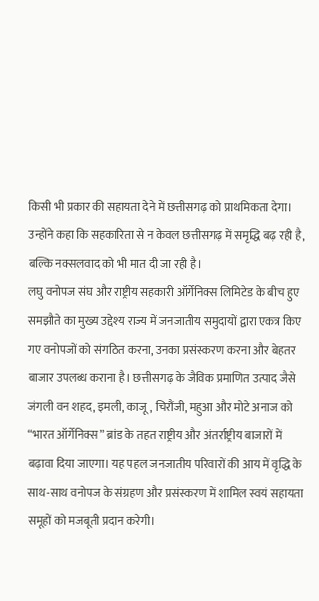किसी भी प्रकार की सहायता देने में छत्तीसगढ़ को प्राथमिकता देगा। उन्होंने कहा कि सहकारिता से न केवल छत्तीसगढ़ में समृद्धि बढ़ रही है, बल्कि नक्सलवाद को भी मात दी जा रही है।
लघु वनोपज संघ और राष्ट्रीय सहकारी ऑर्गेनिक्स लिमिटेड के बीच हुए समझौते का मुख्य उद्देश्य राज्य में जनजातीय समुदायों द्वारा एकत्र किए गए वनोपजों को संगठित करना, उनका प्रसंस्करण करना और बेहतर बाजार उपलब्ध कराना है। छत्तीसगढ़ के जैविक प्रमाणित उत्पाद जैसे जंगली वन शहद, इमली, काजू, चिरौंजी, महुआ और मोटे अनाज को “भारत ऑर्गेनिक्स” ब्रांड के तहत राष्ट्रीय और अंतर्राष्ट्रीय बाजारों में बढ़ावा दिया जाएगा। यह पहल जनजातीय परिवारों की आय में वृद्धि के साथ-साथ वनोपज के संग्रहण और प्रसंस्करण में शामिल स्वयं सहायता समूहों को मजबूती प्रदान करेगी।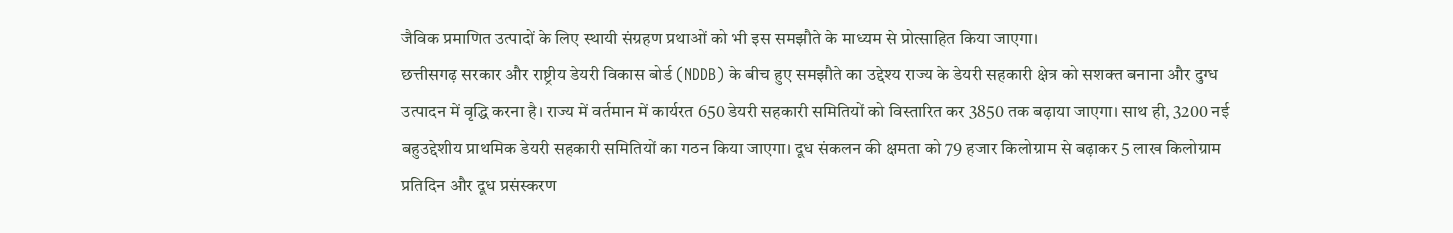जैविक प्रमाणित उत्पादों के लिए स्थायी संग्रहण प्रथाओं को भी इस समझौते के माध्यम से प्रोत्साहित किया जाएगा।
छत्तीसगढ़ सरकार और राष्ट्रीय डेयरी विकास बोर्ड (NDDB) के बीच हुए समझौते का उद्देश्य राज्य के डेयरी सहकारी क्षेत्र को सशक्त बनाना और दुग्ध उत्पादन में वृद्धि करना है। राज्य में वर्तमान में कार्यरत 650 डेयरी सहकारी समितियों को विस्तारित कर 3850 तक बढ़ाया जाएगा। साथ ही, 3200 नई बहुउद्देशीय प्राथमिक डेयरी सहकारी समितियों का गठन किया जाएगा। दूध संकलन की क्षमता को 79 हजार किलोग्राम से बढ़ाकर 5 लाख किलोग्राम प्रतिदिन और दूध प्रसंस्करण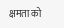क्षमता को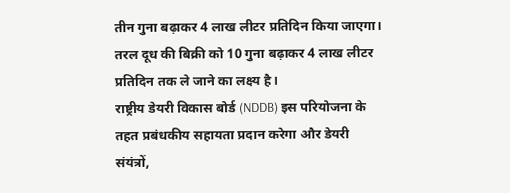तीन गुना बढ़ाकर 4 लाख लीटर प्रतिदिन किया जाएगा। तरल दूध की बिक्री को 10 गुना बढ़ाकर 4 लाख लीटर प्रतिदिन तक ले जाने का लक्ष्य है।
राष्ट्रीय डेयरी विकास बोर्ड (NDDB) इस परियोजना के तहत प्रबंधकीय सहायता प्रदान करेगा और डेयरी संयंत्रों,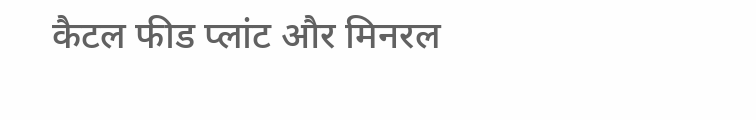कैटल फीड प्लांट और मिनरल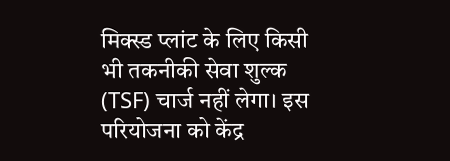मिक्स्ड प्लांट के लिए किसी भी तकनीकी सेवा शुल्क (TSF) चार्ज नहीं लेगा। इस परियोजना को केंद्र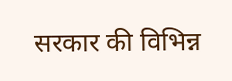सरकार की विभिन्न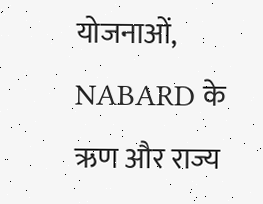योजनाओं, NABARD के ऋण और राज्य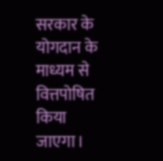सरकार के योगदान के माध्यम से वित्तपोषित किया जाएगा।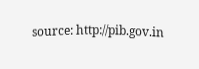source: http://pib.gov.in